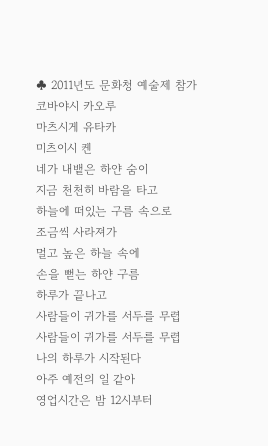♣ 2011년도 문화청 예술제 참가
코바야시 카오루
마츠시게 유타카
미츠이시 켄
네가 내뱉은 하얀 숨이
지금 천천히 바람을 타고
하늘에 떠있는 구름 속으로
조금씩 사라져가
멀고 높은 하늘 속에
손을 뻗는 하얀 구름
하루가 끝나고
사람들이 귀가를 서두를 무렵
사람들이 귀가를 서두를 무렵
나의 하루가 시작된다
아주 예전의 일 같아
영업시간은 밤 12시부터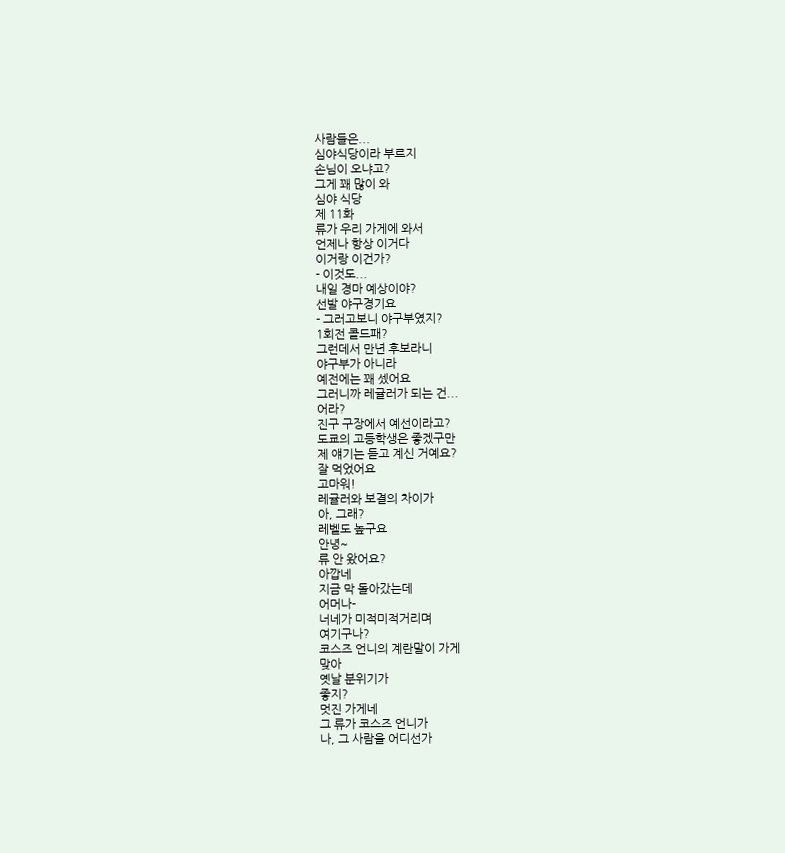사람들은...
심야식당이라 부르지
손님이 오냐고?
그게 꽤 많이 와
심야 식당
제 11화
류가 우리 가게에 와서
언제나 항상 이거다
이거랑 이건가?
- 이것도...
내일 경마 예상이야?
선발 야구경기요
- 그러고보니 야구부였지?
1회전 콜드패?
그런데서 만년 후보라니
야구부가 아니라
예전에는 꽤 셌어요
그러니까 레귤러가 되는 건...
어라?
진구 구장에서 예선이라고?
도쿄의 고등학생은 좋겠구만
제 얘기는 듣고 계신 거예요?
잘 먹었어요
고마워!
레귤러와 보결의 차이가
아, 그래?
레벨도 높구요
안녕~
류 안 왔어요?
아깝네
지금 막 돌아갔는데
어머나-
너네가 미적미적거리며
여기구나?
코스즈 언니의 계란말이 가게
맞아
옛날 분위기가
좋지?
멋진 가게네
그 류가 코스즈 언니가
나, 그 사람을 어디선가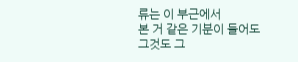류는 이 부근에서
본 거 같은 기분이 들어도
그것도 그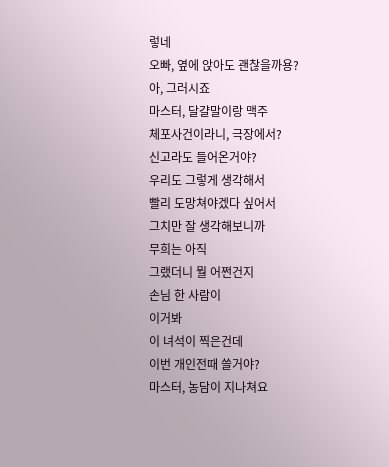렇네
오빠, 옆에 앉아도 괜찮을까용?
아, 그러시죠
마스터, 달걀말이랑 맥주
체포사건이라니, 극장에서?
신고라도 들어온거야?
우리도 그렇게 생각해서
빨리 도망쳐야겠다 싶어서
그치만 잘 생각해보니까
무희는 아직
그랬더니 뭘 어쩐건지
손님 한 사람이
이거봐
이 녀석이 찍은건데
이번 개인전때 쓸거야?
마스터, 농담이 지나쳐요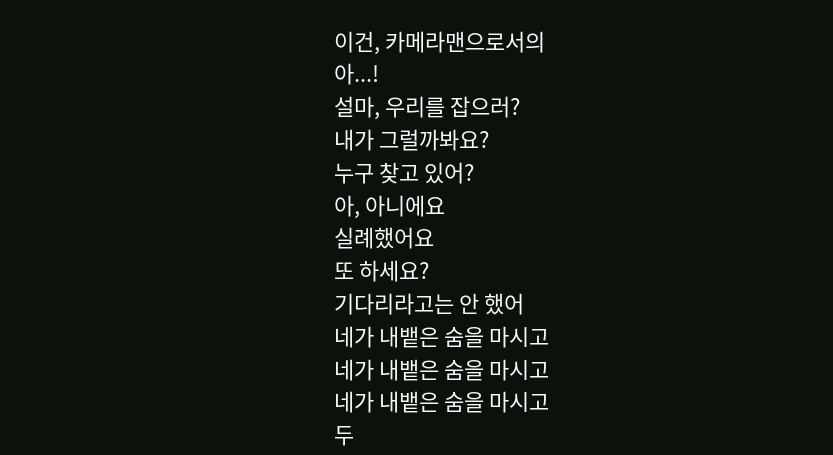이건, 카메라맨으로서의
아...!
설마, 우리를 잡으러?
내가 그럴까봐요?
누구 찾고 있어?
아, 아니에요
실례했어요
또 하세요?
기다리라고는 안 했어
네가 내뱉은 숨을 마시고
네가 내뱉은 숨을 마시고
네가 내뱉은 숨을 마시고
두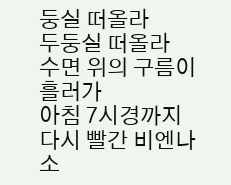둥실 떠올라
두둥실 떠올라
수면 위의 구름이 흘러가
아침 7시경까지
다시 빨간 비엔나 소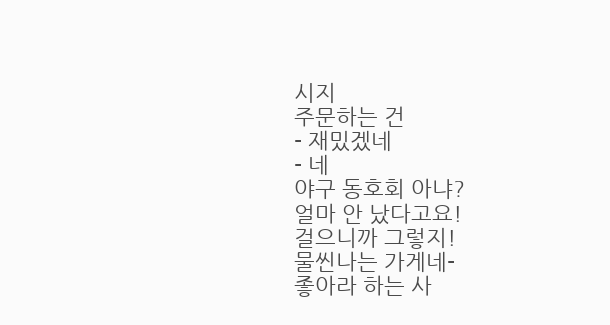시지
주문하는 건
- 재밌겠네
- 네
야구 동호회 아냐?
얼마 안 났다고요!
걸으니까 그렇지!
물씬나는 가게네-
좋아라 하는 사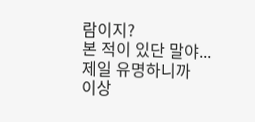람이지?
본 적이 있단 말야...
제일 유명하니까
이상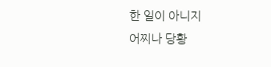한 일이 아니지
어찌나 당황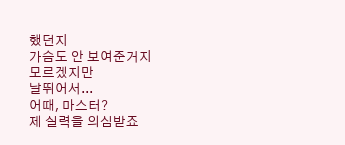했던지
가슴도 안 보여준거지
모르겠지만
날뛰어서...
어때, 마스터?
제 실력을 의심받죠